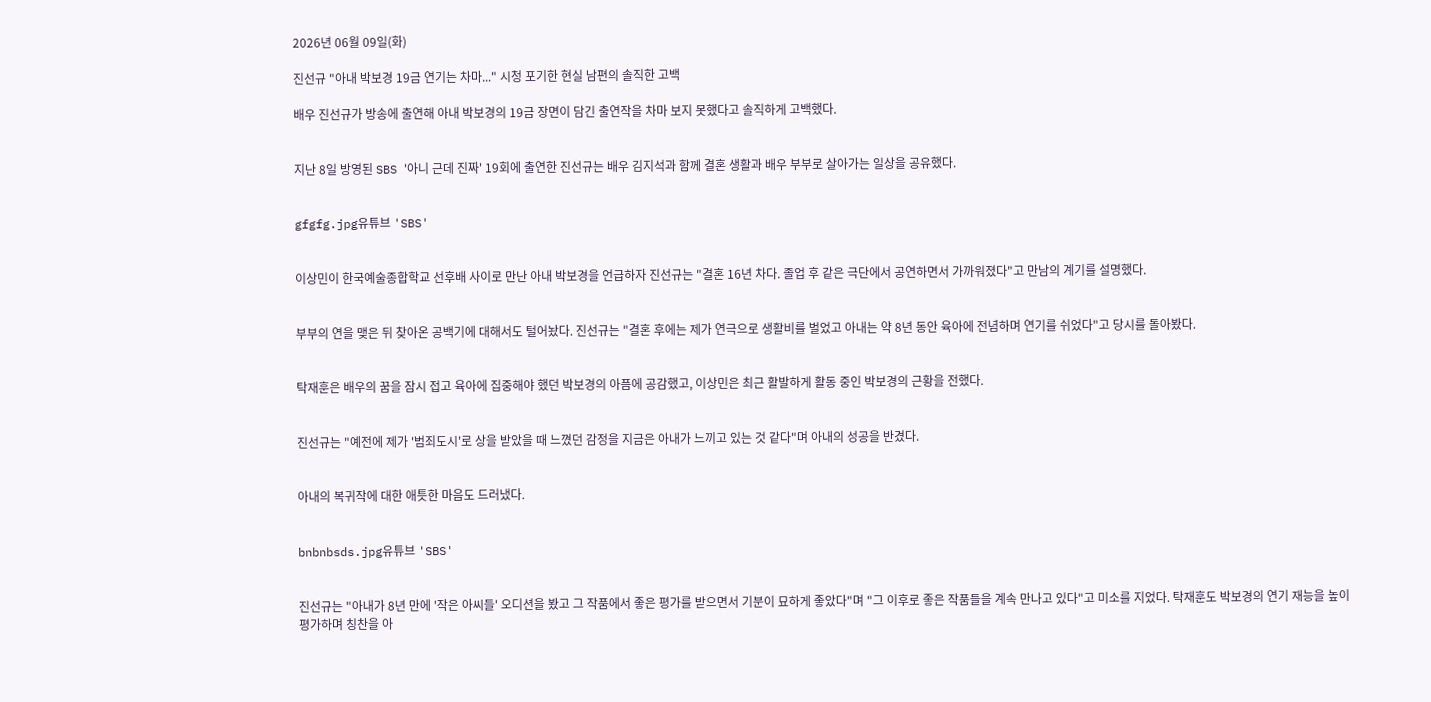2026년 06월 09일(화)

진선규 "아내 박보경 19금 연기는 차마..." 시청 포기한 현실 남편의 솔직한 고백

배우 진선규가 방송에 출연해 아내 박보경의 19금 장면이 담긴 출연작을 차마 보지 못했다고 솔직하게 고백했다.


지난 8일 방영된 SBS '아니 근데 진짜' 19회에 출연한 진선규는 배우 김지석과 함께 결혼 생활과 배우 부부로 살아가는 일상을 공유했다.


gfgfg.jpg유튜브 'SBS'


이상민이 한국예술종합학교 선후배 사이로 만난 아내 박보경을 언급하자 진선규는 "결혼 16년 차다. 졸업 후 같은 극단에서 공연하면서 가까워졌다"고 만남의 계기를 설명했다.


부부의 연을 맺은 뒤 찾아온 공백기에 대해서도 털어놨다. 진선규는 "결혼 후에는 제가 연극으로 생활비를 벌었고 아내는 약 8년 동안 육아에 전념하며 연기를 쉬었다"고 당시를 돌아봤다.


탁재훈은 배우의 꿈을 잠시 접고 육아에 집중해야 했던 박보경의 아픔에 공감했고, 이상민은 최근 활발하게 활동 중인 박보경의 근황을 전했다.


진선규는 "예전에 제가 '범죄도시'로 상을 받았을 때 느꼈던 감정을 지금은 아내가 느끼고 있는 것 같다"며 아내의 성공을 반겼다.


아내의 복귀작에 대한 애틋한 마음도 드러냈다.


bnbnbsds.jpg유튜브 'SBS'


진선규는 "아내가 8년 만에 '작은 아씨들' 오디션을 봤고 그 작품에서 좋은 평가를 받으면서 기분이 묘하게 좋았다"며 "그 이후로 좋은 작품들을 계속 만나고 있다"고 미소를 지었다. 탁재훈도 박보경의 연기 재능을 높이 평가하며 칭찬을 아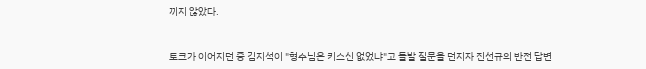끼지 않았다.


토크가 이어지던 중 김지석이 "형수님은 키스신 없었냐"고 돌발 질문을 던지자 진선규의 반전 답변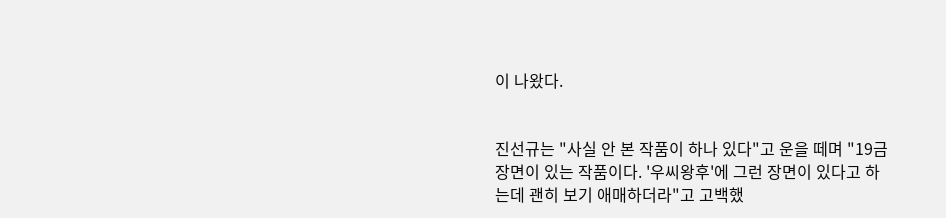이 나왔다.


진선규는 "사실 안 본 작품이 하나 있다"고 운을 떼며 "19금 장면이 있는 작품이다. '우씨왕후'에 그런 장면이 있다고 하는데 괜히 보기 애매하더라"고 고백했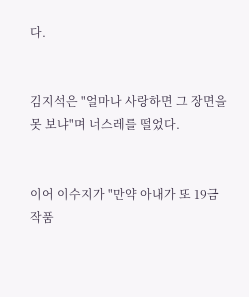다.


김지석은 "얼마나 사랑하면 그 장면을 못 보냐"며 너스레를 떨었다.


이어 이수지가 "만약 아내가 또 19금 작품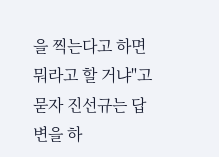을 찍는다고 하면 뭐라고 할 거냐"고 묻자 진선규는 답변을 하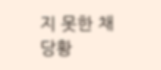지 못한 채 당황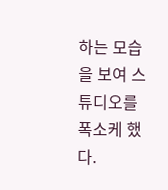하는 모습을 보여 스튜디오를 폭소케 했다.